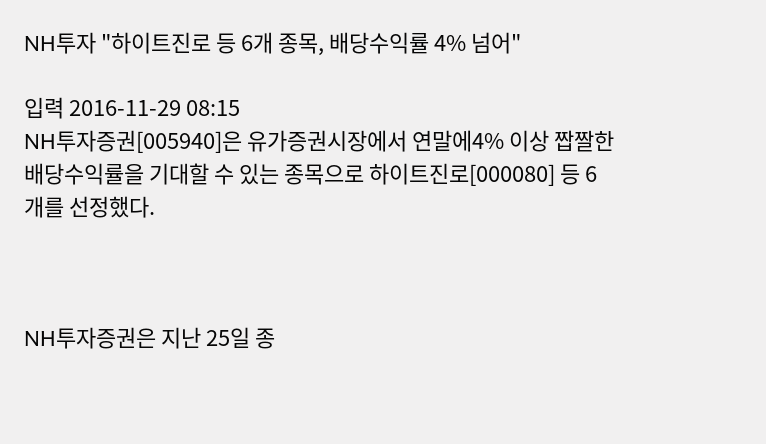NH투자 "하이트진로 등 6개 종목, 배당수익률 4% 넘어"

입력 2016-11-29 08:15
NH투자증권[005940]은 유가증권시장에서 연말에4% 이상 짭짤한 배당수익률을 기대할 수 있는 종목으로 하이트진로[000080] 등 6개를 선정했다.



NH투자증권은 지난 25일 종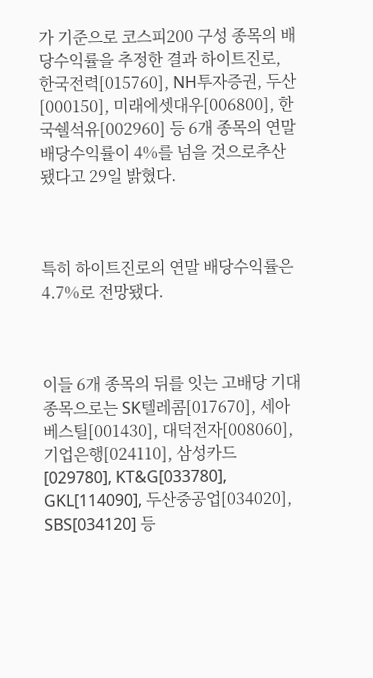가 기준으로 코스피200 구성 종목의 배당수익률을 추정한 결과 하이트진로, 한국전력[015760], NH투자증권, 두산[000150], 미래에셋대우[006800], 한국쉘석유[002960] 등 6개 종목의 연말 배당수익률이 4%를 넘을 것으로추산됐다고 29일 밝혔다.



특히 하이트진로의 연말 배당수익률은 4.7%로 전망됐다.



이들 6개 종목의 뒤를 잇는 고배당 기대 종목으로는 SK텔레콤[017670], 세아베스틸[001430], 대덕전자[008060], 기업은행[024110], 삼성카드[029780], KT&G[033780], GKL[114090], 두산중공업[034020], SBS[034120] 등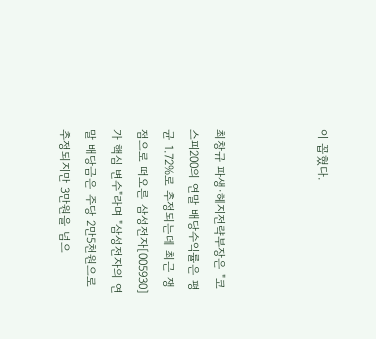이 꼽혔다.



최창규 파생·헤지전략부장은 "코스피200의 연말 배당수익률은 평균 1.72%로 추정되는데 최근 쟁점으로 떠오른 삼성전자[005930]가 핵심 변수"라며 "삼성전자의 연말 배당금은 주당 2만5천원으로 추정되지만 3만원을 넘으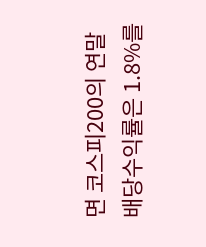면 코스피200의 연말 배당수익률은 1.8%를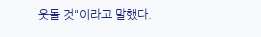웃돌 것"이라고 말했다.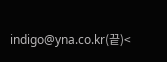indigo@yna.co.kr(끝)<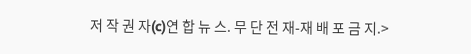저 작 권 자(c)연 합 뉴 스. 무 단 전 재-재 배 포 금 지.>